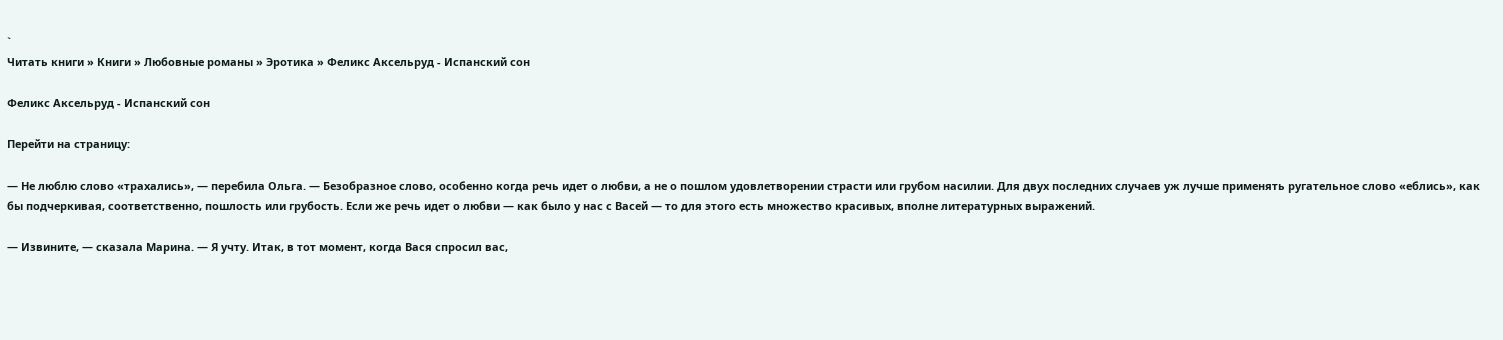`
Читать книги » Книги » Любовные романы » Эротика » Феликс Аксельруд - Испанский сон

Феликс Аксельруд - Испанский сон

Перейти на страницу:

— Не люблю слово «трахались», — перебила Ольга. — Безобразное слово, особенно когда речь идет о любви, а не о пошлом удовлетворении страсти или грубом насилии. Для двух последних случаев уж лучше применять ругательное слово «еблись», как бы подчеркивая, соответственно, пошлость или грубость. Если же речь идет о любви — как было у нас с Васей — то для этого есть множество красивых, вполне литературных выражений.

— Извините, — сказала Марина. — Я учту. Итак, в тот момент, когда Вася спросил вас,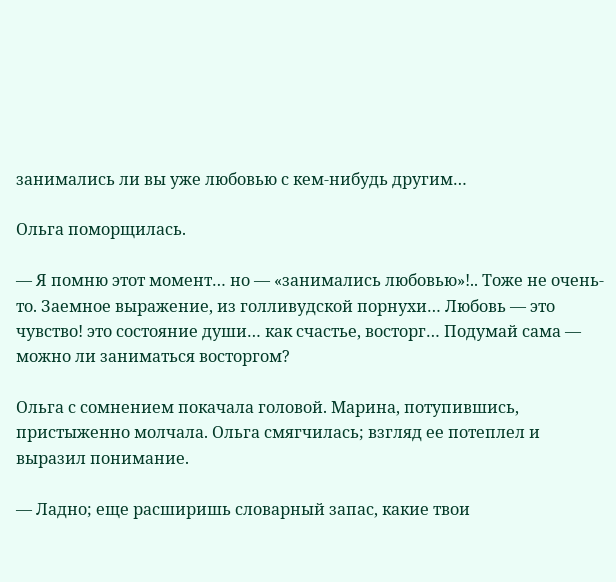занимались ли вы уже любовью с кем-нибудь другим…

Ольга поморщилась.

— Я помню этот момент… но — «занимались любовью»!.. Тоже не очень-то. Заемное выражение, из голливудской порнухи… Любовь — это чувство! это состояние души… как счастье, восторг… Подумай сама — можно ли заниматься восторгом?

Ольга с сомнением покачала головой. Марина, потупившись, пристыженно молчала. Ольга смягчилась; взгляд ее потеплел и выразил понимание.

— Ладно; еще расширишь словарный запас, какие твои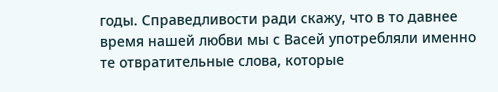годы. Справедливости ради скажу, что в то давнее время нашей любви мы с Васей употребляли именно те отвратительные слова, которые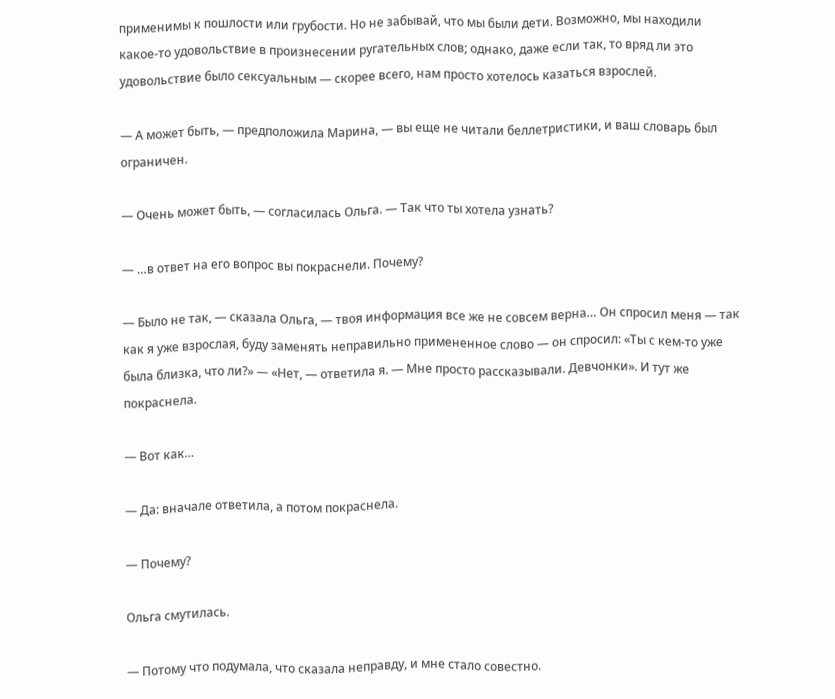применимы к пошлости или грубости. Но не забывай, что мы были дети. Возможно, мы находили какое-то удовольствие в произнесении ругательных слов; однако, даже если так, то вряд ли это удовольствие было сексуальным — скорее всего, нам просто хотелось казаться взрослей.

— А может быть, — предположила Марина, — вы еще не читали беллетристики, и ваш словарь был ограничен.

— Очень может быть, — согласилась Ольга. — Так что ты хотела узнать?

— …в ответ на его вопрос вы покраснели. Почему?

— Было не так, — сказала Ольга, — твоя информация все же не совсем верна… Он спросил меня — так как я уже взрослая, буду заменять неправильно примененное слово — он спросил: «Ты с кем-то уже была близка, что ли?» — «Нет, — ответила я. — Мне просто рассказывали. Девчонки». И тут же покраснела.

— Вот как…

— Да: вначале ответила, а потом покраснела.

— Почему?

Ольга смутилась.

— Потому что подумала, что сказала неправду, и мне стало совестно.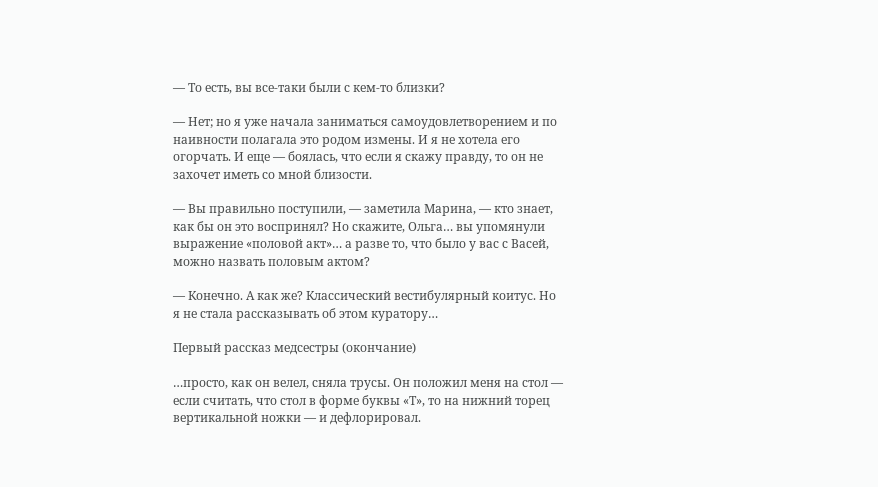— То есть, вы все-таки были с кем-то близки?

— Нет; но я уже начала заниматься самоудовлетворением и по наивности полагала это родом измены. И я не хотела его огорчать. И еще — боялась, что если я скажу правду, то он не захочет иметь со мной близости.

— Вы правильно поступили, — заметила Марина, — кто знает, как бы он это воспринял? Но скажите, Ольга… вы упомянули выражение «половой акт»… а разве то, что было у вас с Васей, можно назвать половым актом?

— Конечно. А как же? Классический вестибулярный коитус. Но я не стала рассказывать об этом куратору…

Первый рассказ медсестры (окончание)

…просто, как он велел, сняла трусы. Он положил меня на стол — если считать, что стол в форме буквы «Т», то на нижний торец вертикальной ножки — и дефлорировал.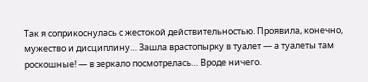Так я соприкоснулась с жестокой действительностью. Проявила, конечно, мужество и дисциплину… Зашла врастопырку в туалет — а туалеты там роскошные! — в зеркало посмотрелась… Вроде ничего.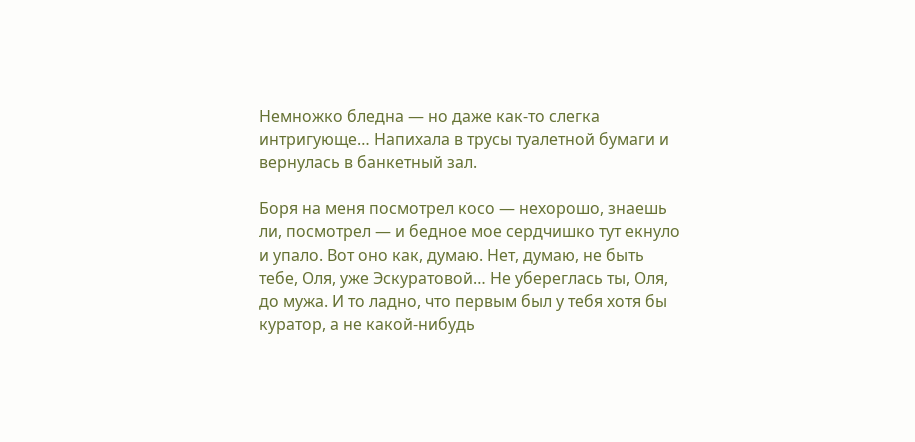Немножко бледна — но даже как-то слегка интригующе… Напихала в трусы туалетной бумаги и вернулась в банкетный зал.

Боря на меня посмотрел косо — нехорошо, знаешь ли, посмотрел — и бедное мое сердчишко тут екнуло и упало. Вот оно как, думаю. Нет, думаю, не быть тебе, Оля, уже Эскуратовой… Не убереглась ты, Оля, до мужа. И то ладно, что первым был у тебя хотя бы куратор, а не какой-нибудь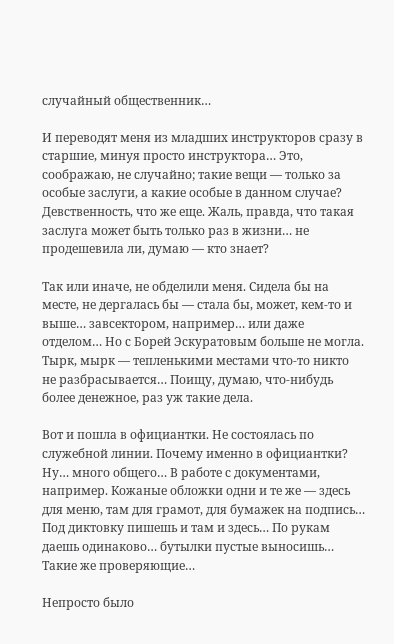случайный общественник…

И переводят меня из младших инструкторов сразу в старшие, минуя просто инструктора… Это, соображаю, не случайно; такие вещи — только за особые заслуги, а какие особые в данном случае? Девственность, что же еще. Жаль, правда, что такая заслуга может быть только раз в жизни… не продешевила ли, думаю — кто знает?

Так или иначе, не обделили меня. Сидела бы на месте, не дергалась бы — стала бы, может, кем-то и выше… завсектором, например… или даже отделом… Но с Борей Эскуратовым больше не могла. Тырк, мырк — тепленькими местами что-то никто не разбрасывается… Поищу, думаю, что-нибудь более денежное, раз уж такие дела.

Вот и пошла в официантки. Не состоялась по служебной линии. Почему именно в официантки? Ну… много общего… В работе с документами, например. Кожаные обложки одни и те же — здесь для меню, там для грамот, для бумажек на подпись… Под диктовку пишешь и там и здесь… По рукам даешь одинаково… бутылки пустые выносишь… Такие же проверяющие…

Непросто было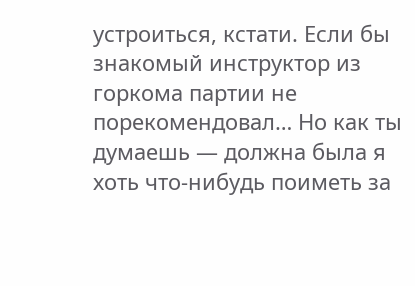устроиться, кстати. Если бы знакомый инструктор из горкома партии не порекомендовал… Но как ты думаешь — должна была я хоть что-нибудь поиметь за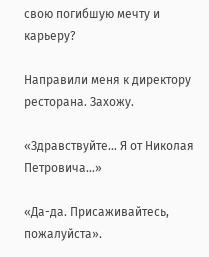свою погибшую мечту и карьеру?

Направили меня к директору ресторана. Захожу.

«Здравствуйте… Я от Николая Петровича…»

«Да-да. Присаживайтесь, пожалуйста».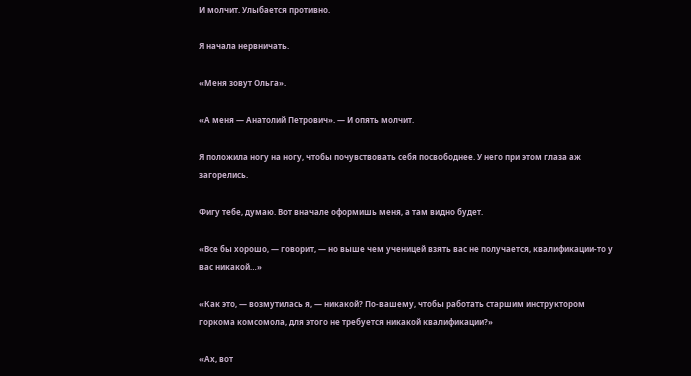И молчит. Улыбается противно.

Я начала нервничать.

«Меня зовут Ольга».

«А меня — Анатолий Петрович». — И опять молчит.

Я положила ногу на ногу, чтобы почувствовать себя посвободнее. У него при этом глаза аж загорелись.

Фигу тебе, думаю. Вот вначале оформишь меня, а там видно будет.

«Все бы хорошо, — говорит, — но выше чем ученицей взять вас не получается, квалификации-то у вас никакой…»

«Как это, — возмутилась я, — никакой? По-вашему, чтобы работать старшим инструктором горкома комсомола, для этого не требуется никакой квалификации?»

«Ах, вот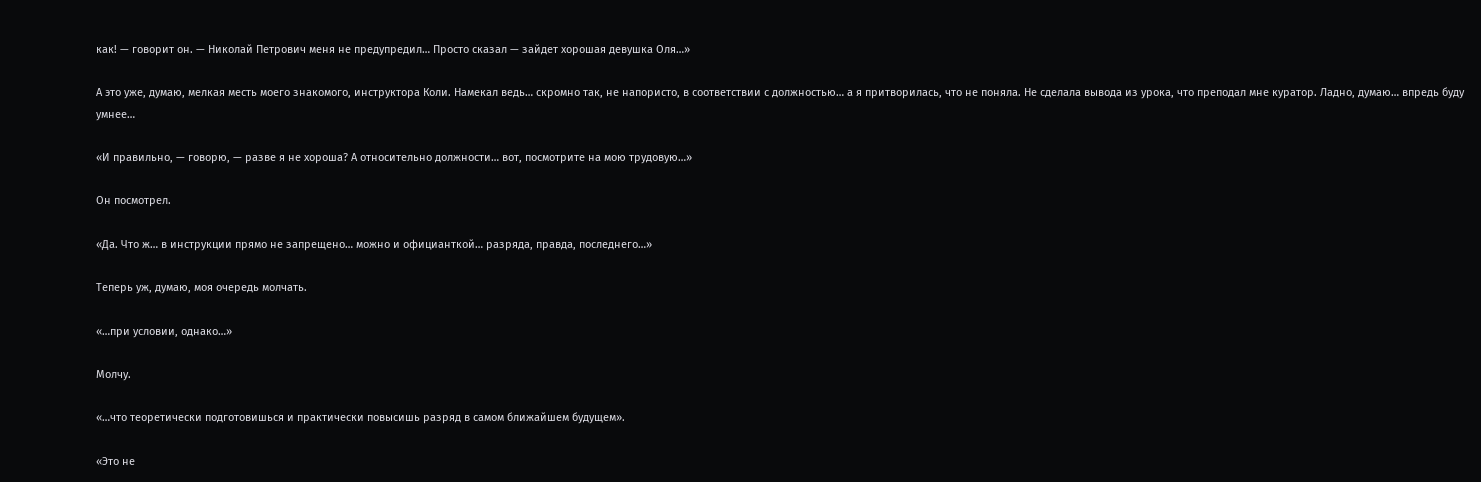как! — говорит он. — Николай Петрович меня не предупредил… Просто сказал — зайдет хорошая девушка Оля…»

А это уже, думаю, мелкая месть моего знакомого, инструктора Коли. Намекал ведь… скромно так, не напористо, в соответствии с должностью… а я притворилась, что не поняла. Не сделала вывода из урока, что преподал мне куратор. Ладно, думаю… впредь буду умнее…

«И правильно, — говорю, — разве я не хороша? А относительно должности… вот, посмотрите на мою трудовую…»

Он посмотрел.

«Да. Что ж… в инструкции прямо не запрещено… можно и официанткой… разряда, правда, последнего…»

Теперь уж, думаю, моя очередь молчать.

«…при условии, однако…»

Молчу.

«…что теоретически подготовишься и практически повысишь разряд в самом ближайшем будущем».

«Это не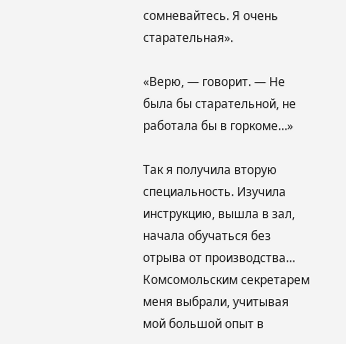сомневайтесь. Я очень старательная».

«Верю, — говорит. — Не была бы старательной, не работала бы в горкоме…»

Так я получила вторую специальность. Изучила инструкцию, вышла в зал, начала обучаться без отрыва от производства… Комсомольским секретарем меня выбрали, учитывая мой большой опыт в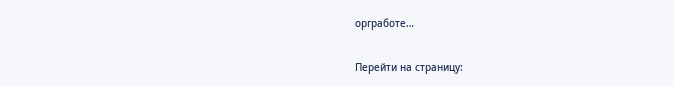оргработе…

Перейти на страницу: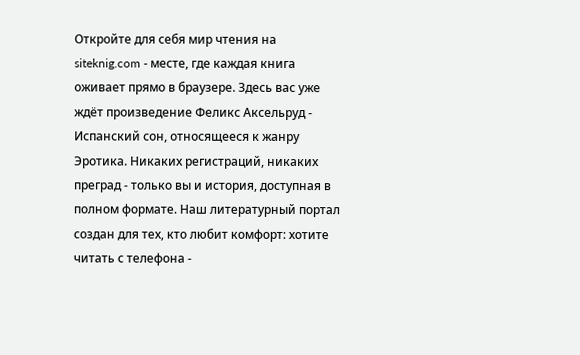Откройте для себя мир чтения на siteknig.com - месте, где каждая книга оживает прямо в браузере. Здесь вас уже ждёт произведение Феликс Аксельруд - Испанский сон, относящееся к жанру Эротика. Никаких регистраций, никаких преград - только вы и история, доступная в полном формате. Наш литературный портал создан для тех, кто любит комфорт: хотите читать с телефона -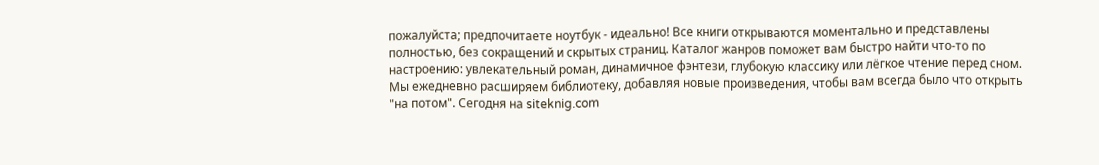пожалуйста; предпочитаете ноутбук - идеально! Все книги открываются моментально и представлены полностью, без сокращений и скрытых страниц. Каталог жанров поможет вам быстро найти что-то по настроению: увлекательный роман, динамичное фэнтези, глубокую классику или лёгкое чтение перед сном. Мы ежедневно расширяем библиотеку, добавляя новые произведения, чтобы вам всегда было что открыть "на потом". Сегодня на siteknig.com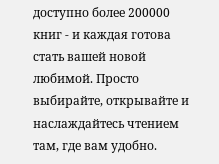доступно более 200000 книг - и каждая готова стать вашей новой любимой. Просто выбирайте, открывайте и наслаждайтесь чтением там, где вам удобно.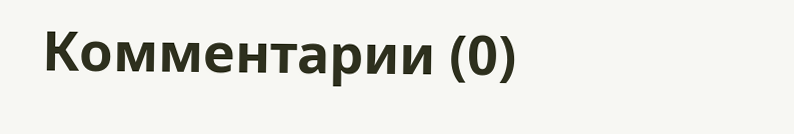Комментарии (0)